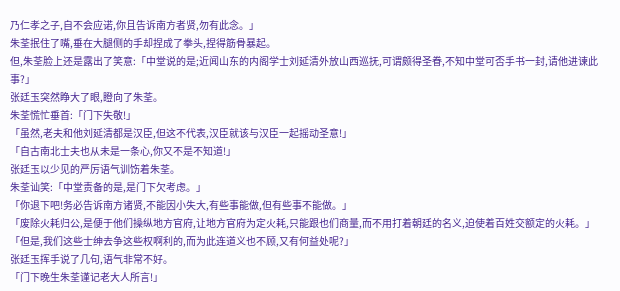乃仁孝之子,自不会应诺,你且告诉南方者贤,勿有此念。」
朱荃抿住了嘴,垂在大腿侧的手却捏成了拳头,捏得筋骨暴起。
但,朱荃脸上还是露出了笑意:「中堂说的是;近闻山东的内阁学士刘延清外放山西巡抚,可谓颇得圣眷,不知中堂可否手书一封,请他进谏此事?」
张廷玉突然睁大了眼,瞪向了朱荃。
朱荃慌忙垂首:「门下失敬!」
「虽然,老夫和他刘延清都是汉臣,但这不代表,汉臣就该与汉臣一起摇动圣意!」
「自古南北士夫也从未是一条心,你又不是不知道!」
张廷玉以少见的严厉语气训饬着朱荃。
朱荃讪笑:「中堂责备的是,是门下欠考虑。」
「你退下吧!务必告诉南方诸贤,不能因小失大,有些事能做,但有些事不能做。」
「废除火耗归公,是便于他们操纵地方官府,让地方官府为定火耗,只能跟也们商量,而不用打着朝廷的名义,迫使着百姓交额定的火耗。」
「但是,我们这些士绅去争这些权啊利的,而为此连道义也不顾,又有何益处呢?」
张廷玉挥手说了几句,语气非常不好。
「门下晚生朱荃谨记老大人所言!」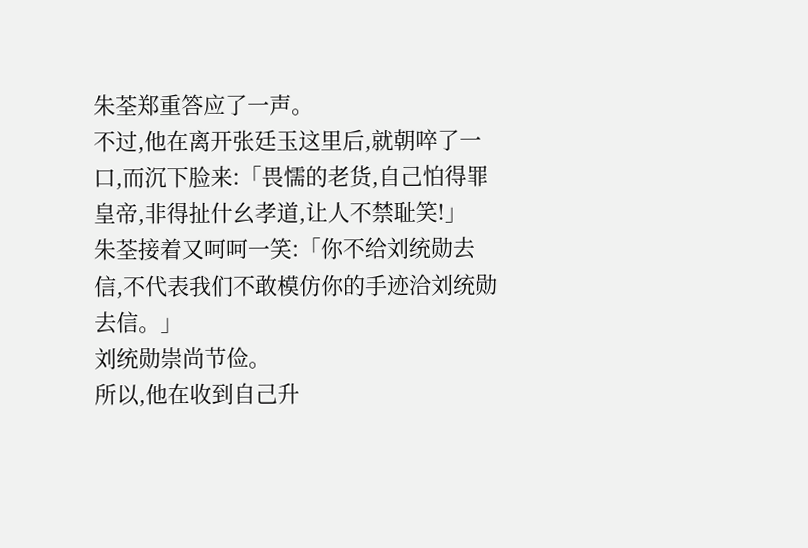朱荃郑重答应了一声。
不过,他在离开张廷玉这里后,就朝啐了一口,而沉下脸来:「畏懦的老货,自己怕得罪皇帝,非得扯什幺孝道,让人不禁耻笑!」
朱荃接着又呵呵一笑:「你不给刘统勋去信,不代表我们不敢模仿你的手迹洽刘统勋去信。」
刘统勋崇尚节俭。
所以,他在收到自己升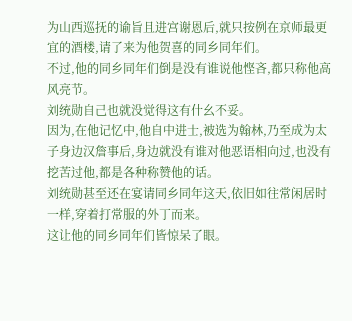为山西巡抚的谕旨且进宫谢恩后,就只按例在京师最更宜的酒楼,请了来为他贺喜的同乡同年们。
不过,他的同乡同年们倒是没有谁说他悭吝,都只称他高风亮节。
刘统勋自己也就没觉得这有什幺不妥。
因为,在他记忆中,他自中进士,被选为翰林,乃至成为太子身边汉詹事后,身边就没有谁对他恶语相向过,也没有挖苦过他,都是各种称赞他的话。
刘统勋甚至还在宴请同乡同年这天,依旧如往常闲居时一样,穿着打常服的外丁而来。
这让他的同乡同年们皆惊呆了眼。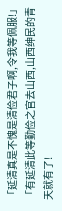「延清真是不愧是清俭君子啊,令我等佩服!」
「有延清此等勤俭之官去山西,山西绅民的青天就有了!